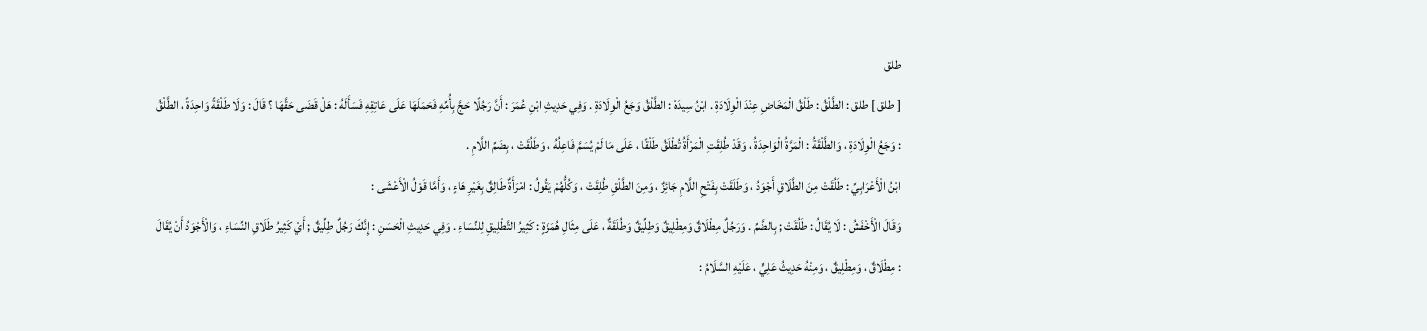طلق
[ طلق ] طلق : الطَّلْقُ : طَلْقُ الْمَخَاضِ عِنْدَ الْوِلَادَةِ . ابْنُ سِيدَهْ : الطَّلْقُ وَجَعُ الْوِلَادَةِ . وَفِي حَدِيثِ ابْنِ عُمَرَ : أَنَّ رَجُلًا حَجَّ بِأُمِّهِ فَحَمَلَهَا عَلَى عَاتِقِهِ فَسَأَلَهُ : هَلْ قَضَى حَقَّهَا ؟ قَالَ : وَلَا طَلْقَةً وَاحِدَةً ، الطَّلْقُ : وَجَعُ الْوِلَادَةِ ، وَالطَّلْقَةُ : الْمَرَّةُ الْوَاحِدَةُ ، وَقَدْ طُلِقَتِ الْمَرْأَةُ تُطْلَقُ طَلْقًا ، عَلَى مَا لَمْ يُسَمَّ فَاعِلُهُ ، وَطَلُقَتْ ، بِضَمِّ اللَّامِ .
ابْنُ الْأَعْرَابِيِّ : طَلُقَتْ مِنَ الطَّلَاقِ أَجْوَدُ ، وَطَلَقَتْ بِفَتْحِ اللَّامِ جَائِزٌ ، وَمِنَ الطَّلْقِ طُلِقَتْ ، وَكُلُّهُمْ يَقُولُ : امْرَأَةٌ طَالِقٌ بِغَيْرِ هَاءٍ ، وَأَمَّا قَوْلُ الْأَعْشَى :
وَقَالَ الْأَخْفَشُ : لَا يُقَالُ : طَلُقَتْ ; بِالضَّمِّ . وَرَجُلٌ مِطْلَاقٌ وَمِطْلِيقٌ وَطِلِّيقٌ وَطُلَقَةٌ ، عَلَى مِثَالِ هُمَزَةٍ : كَثِيرُ التَّطْلِيقِ لِلنِّسَاءِ . وَفِي حَدِيثِ الْحَسَنِ : إِنَّكَ رَجُلٌ طِلِّيقٌ ; أَيْ كَثِيرُ طَلَاقِ النِّسَاءِ ، وَالْأَجْوَدُ أَنْ يُقَالَ : مِطْلَاقٌ ، وَمِطْلِيقٌ ، وَمِنْهُ حَدِيثُ عَلِيٍّ ، عَلَيْهِ السَّلَامُ :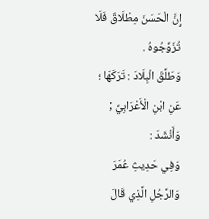إِنَّ الْحَسَنَ مِطْلَاقٌ فَلَا تُزَوِّجُوهُ .
وَطَلَّقَ الْبِلَادَ : تَرَكَهَا ؛ عَنِ ابْنِ الْأَعْرَابِيِّ ; وَأَنْشَدَ :
وَفِي حَدِيثِ عُمَرَ وَالرَّجُلِ الَّذِي قَالَ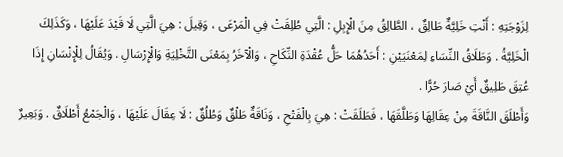لِزَوْجَتِهِ : أَنْتِ خَلِيَّةٌ طَالِقٌ ، الطَّالِقُ مِنَ الْإِبِلِ : الَّتِي طُلِقَتْ فِي الْمَرْعَى ، وَقِيلَ : هِيَ الَّتِي لَا قَيْدَ عَلَيْهَا ، وَكَذَلِكَ الْخَلِيَّةُ . وَطَلَاقُ النِّسَاءِ لِمَعْنَيَيْنِ : أَحَدُهُمَا حَلُّ عُقْدَةِ النِّكَاحِ ، وَالْآخَرُ بِمَعْنَى التَّخْلِيَةِ وَالْإِرْسَالِ . وَيُقَالُ لِلْإِنْسَانِ إِذَا عُتِقَ طَلِيقٌ أَيْ صَارَ حُرًّا .
وَأَطْلَقَ النَّاقَةَ مِنْ عِقَالِهَا وَطَلَّقَهَا ، فَطَلَقَتْ : هِيَ بِالْفَتْحِ ، وَنَاقَةٌ طَلْقٌ وَطُلُقٌ : لَا عِقَالَ عَلَيْهَا ، وَالْجَمْعُ أَطْلَاقٌ . وَبَعِيرٌ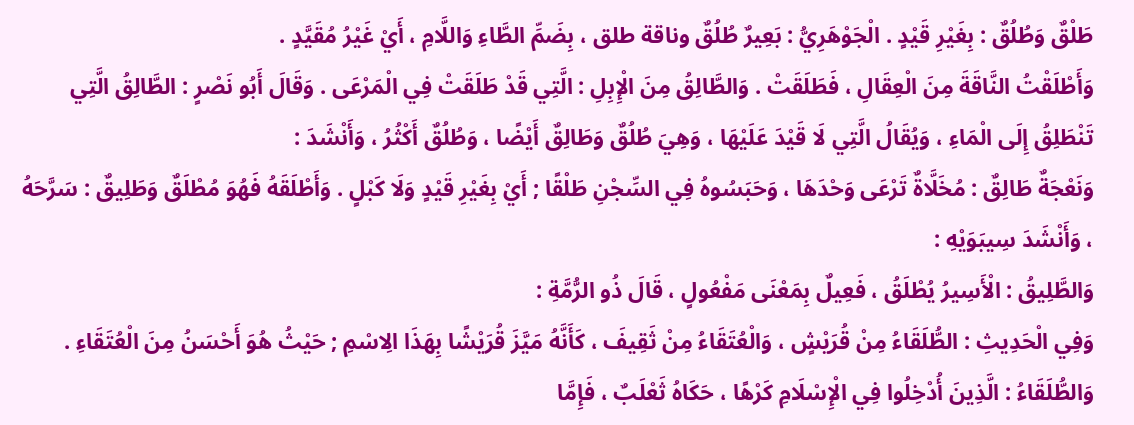طَلْقٌ وَطُلُقٌ : بِغَيْرِ قَيْدٍ . الْجَوْهَرِيُّ : بَعِيرٌ طُلُقٌ وناقة طلق ، بِضَمِّ الطَّاءِ وَاللَّامِ ، أَيْ غَيْرُ مُقَيَّدٍ .
وَأَطْلَقْتُ النَّاقَةَ مِنَ الْعِقَالِ ، فَطَلَقَتْ . وَالطَّالِقُ مِنَ الْإِبِلِ : الَّتِي قَدْ طَلَقَتْ فِي الْمَرْعَى . وَقَالَ أَبُو نَصْرٍ : الطَّالِقُ الَّتِي تَنْطَلِقُ إِلَى الْمَاءِ ، وَيُقَالُ الَّتِي لَا قَيْدَ عَلَيْهَا ، وَهِيَ طُلُقٌ وَطَالِقٌ أَيْضًا ، وَطُلُقٌ أَكْثُرُ ، وَأَنْشَدَ :
وَنَعْجَةٌ طَالِقٌ : مُخَلَّاةٌ تَرْعَى وَحْدَهَا ، وَحَبَسُوهُ فِي السِّجْنِ طَلْقًا ; أَيْ بِغَيْرِ قَيْدٍ وَلَا كَبْلٍ . وَأَطْلَقَهُ فَهُوَ مُطْلَقٌ وَطَلِيقٌ : سَرَّحَهُ ، وَأَنْشَدَ سِيبَوَيْهِ :
وَالطَّلِيقُ : الْأَسِيرُ يُطْلَقُ ، فَعِيلٌ بِمَعْنَى مَفْعُولٍ ، قَالَ ذُو الرُّمَّةِ :
وَفِي الْحَدِيثِ : الطُّلَقَاءُ مِنْ قُرَيْشٍ ، وَالْعُتَقَاءُ مِنْ ثَقِيفَ ، كَأَنَّهُ مَيَّزَ قُرَيْشًا بِهَذَا الِاسْمِ ; حَيْثُ هُوَ أَحْسَنُ مِنَ الْعُتَقَاءِ . وَالطُّلَقَاءُ : الَّذِينَ أُدْخِلُوا فِي الْإِسْلَامِ كَرْهًا ، حَكَاهُ ثَعْلَبٌ ، فَإِمَّا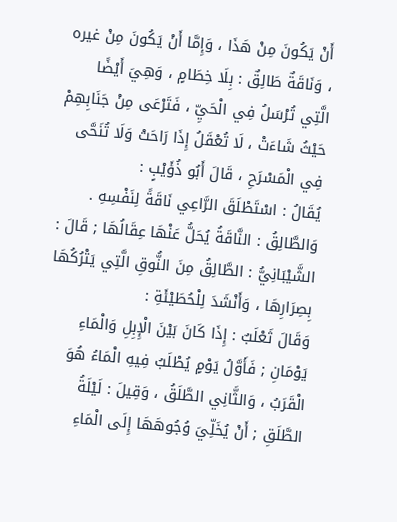أَنْ يَكُونَ مِنْ هَذَا ، وَإِمَّا أَنْ يَكُونَ مِنْ غيره ، وَنَاقَةٌ طَالِقٌ : بِلَا خِطَامٍ ، وَهِيَ أَيْضًا الَّتِي تُرْسَلُ فِي الْحَيِّ ، فَتَرْعَى مِنْ جَنَابِهِمْ حَيْثُ شَاءَتْ ، لَا تُعْقَلُ إِذَا رَاحَتْ وَلَا تُنَحَّى فِي الْمَسْرَحِ ، قَالَ أَبُو ذُؤَيْبٍ :
يُقَالُ : اسْتَطْلَقَ الرَّاعِي نَاقَةً لِنَفْسِهِ . وَالطَّالِقُ : النَّاقَةُ يُحَلُّ عَنْهَا عِقَالُهَا ; قَالَ :
الشَّيْبَانِيُّ : الطَّالِقُ مِنَ النُّوقِ الَّتِي يَتْرُكُهَا بِصِرَارِهَا ، وَأَنْشَدَ لِلْحُطَيْئَةِ :
وَقَالَ ثَعْلَبٌ : إِذَا كَانَ بَيْنَ الْإِبِلِ وَالْمَاءِ يَوْمَانِ ; فَأَوَّلُ يَوْمٍ يُطْلَبُ فِيهِ الْمَاءُ هُوَ الْقَرَبُ ، وَالثَّانِي الطَّلَقُ ، وَقِيلَ : لَيْلَةُ الطَّلَقِ ; أَنْ يُخَلِّيَ وُجُوهَهَا إِلَى الْمَاءِ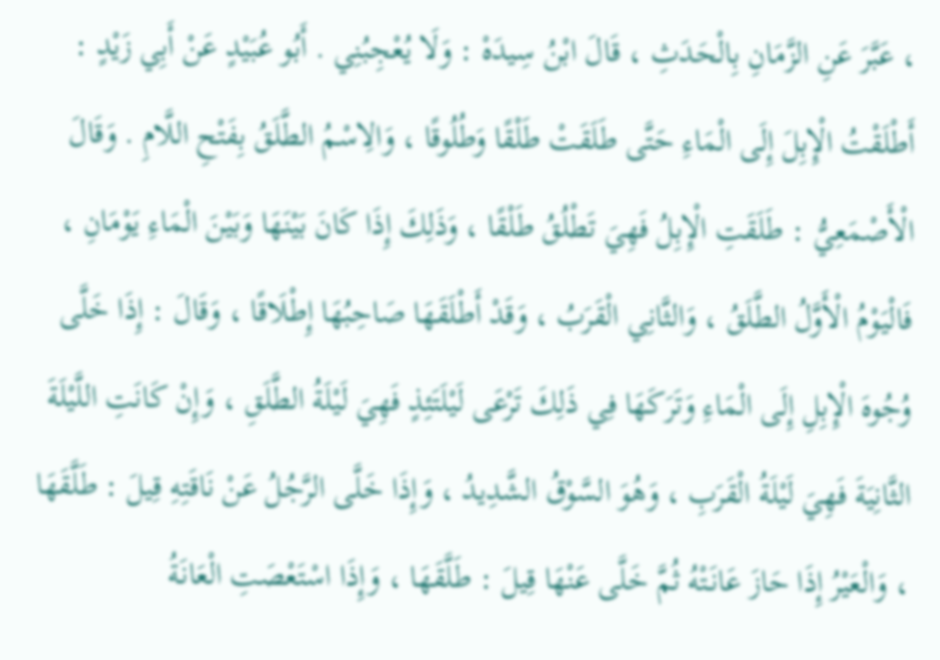، عَبَّرَ عَنِ الزَّمَانِ بِالْحَدَثِ ، قَالَ ابْنُ سِيدَهْ : وَلَا يُعْجِبُنِي . أَبُو عُبَيْدٍ عَنْ أَبِي زَيْدٍ : أَطْلَقْتُ الْإِبِلَ إِلَى الْمَاءِ حَتَّى طَلَقَتْ طَلْقًا وَطُلُوقًا ، وَالِاسْمُ الطَّلَقُ بِفَتْحِ اللَّامِ . وَقَالَ الْأَصْمَعِيُّ : طَلَقَتِ الْإِبِلُ فَهِيَ تَطْلُقُ طَلْقًا ، وَذَلِكَ إِذَا كَانَ بَيْنَهَا وَبَيْنَ الْمَاءِ يَوْمَانِ ، فَالْيَوْمُ الْأَوَّلُ الطَّلَقُ ، وَالثَّانِي الْقَرَبُ ، وَقَدْ أَطْلَقَهَا صَاحِبُهَا إِطْلَاقًا ، وَقَالَ : إِذَا خَلَّى وُجُوهَ الْإِبِلِ إِلَى الْمَاءِ وَتَرَكَهَا فِي ذَلِكَ تَرْعَى لَيْلَتَئِذٍ فَهِيَ لَيْلَةُ الطَّلَقِ ، وَإِنْ كَانَتِ اللَّيْلَةَ الثَّانِيَةَ فَهِيَ لَيْلَةُ الْقَرَبِ ، وَهُوَ السَّوْقُ الشَّدِيدُ ، وَإِذَا خَلَّى الرَّجُلُ عَنْ نَاقَتِهِ قِيلَ : طَلَّقَهَا ، وَالْعَيْرُ إِذَا حَازَ عَانَتْهُ ثُمَّ خَلَّى عَنْهَا قِيلَ : طَلَّقَهَا ، وَإِذَا اسْتَعْصَتِ الْعَانَةُ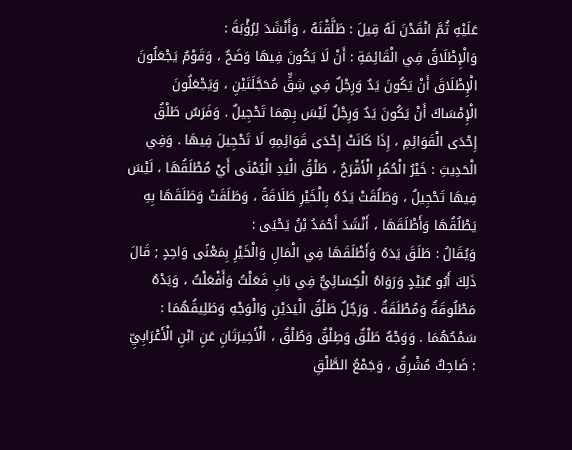عَلَيْهِ ثُمَّ انْقَدْنَ لَهُ قِيلَ : طَلَّقْنَهُ ، وَأَنْشَدَ لِرُؤْبَةَ :
وَالْإِطْلَاقُ فِي الْقَائِمَةِ : أَنْ لَا يَكُونَ فِيهَا وَضَحٌ ، وَقَوْمٌ يَجْعَلُونَ الْإِطْلَاقَ أَنْ يَكُونَ يَدٌ وَرِجْلٌ فِي شِقٍّ مُحَجَّلَتَيْنِ ، وَيَجْعَلُونَ الْإِمْسَاكَ أَنْ يَكُونَ يَدٌ وَرِجْلٌ لَيْسَ بِهِمَا تَحْجِيلٌ . وَفَرَسٌ طَلْقُ إِحْدَى الْقَوَائِمِ ، إِذَا كَانَتْ إِحْدَى قَوَائِمِهِ لَا تَحْجِيلَ فِيهَا . وَفِي الْحَدِيثِ : خَيْرُ الْحُمُرِ الْأَقْرَحُ ، طَلْقُ الْيَدِ الْيُمْنَى أَيْ مُطْلَقُهَا ، لَيْسَ فِيهَا تَحْجِيلٌ ، وَطَلُقَتْ يَدُهُ بِالْخَيْرِ طَلَاقَةً ، وَطَلَقَتْ وَطَلَقَهَا بِهِ يَطْلُقُهَا وَأَطْلَقَهَا ، أَنْشَدَ أَحْمَدُ بْنُ يَحْيَى :
وَيُقَالُ : طَلَقَ يَدَهُ وَأَطْلَقَهَا فِي الْمَالِ وَالْخَيْرِ بِمَعْنًى وَاحِدٍ ; قَالَ ذَلِكَ أَبُو عُبَيْدٍ وَرَوَاهُ الْكِسَائِيُّ فِي بَابِ فَعَلْتُ وَأَفْعَلْتُ ، وَيَدْهُ مَطْلُوقَةٌ وَمُطْلَقَةٌ . وَرَجُلٌ طَلْقُ الْيَدَيْنِ وَالْوَجْهِ وَطَلِيقُهُمَا : سَمْحُهُمَا . وَوَجْهٌ طَلْقٌ وَطِلْقٌ وَطُلْقٌ ، الْأَخِيرَتَانِ عَنِ ابْنِ الْأَعْرَابِيِّ : ضَاحِكٌ مُشْرِقٌ ، وَجَمْعُ الطَّلْقِ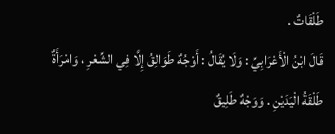طَلْقَاتٌ .
قَالَ ابْنُ الْأَعْرَابِيِّ : وَلَا يُقَالُ : أَوْجُهٌ طَوَالِقُ إِلَّا فِي الشِّعْرِ ، وَامْرَأَةٌ طَلْقَةُ الْيَدَيْنِ . وَوَجْهٌ طَلِيقٌ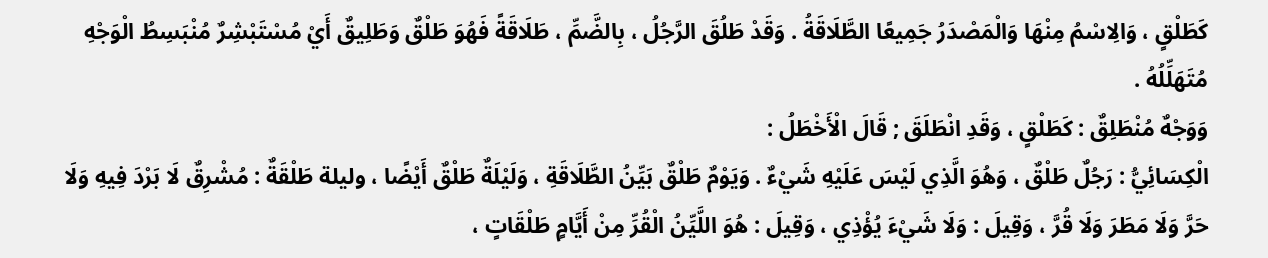كَطَلْقٍ ، وَالِاسْمُ مِنْهَا وَالْمَصْدَرُ جَمِيعًا الطَّلَاقَةُ . وَقَدْ طَلُقَ الرَّجُلُ ، بِالضَّمِّ ، طَلَاقَةً فَهُوَ طَلْقٌ وَطَلِيقٌ أَيْ مُسْتَبْشِرٌ مُنْبَسِطُ الْوَجْهِ مُتَهَلِّلُهُ .
وَوَجْهٌ مُنْطَلِقٌ : كَطَلْقٍ ، وَقَدِ انْطَلَقَ ; قَالَ الْأَخْطَلُ :
الْكِسَائِيُّ : رَجُلٌ طَلْقٌ ، وَهُوَ الَّذِي لَيْسَ عَلَيْهِ شَيْءٌ . وَيَوْمٌ طَلْقٌ بَيِّنُ الطَّلَاقَةِ ، وَلَيْلَةٌ طَلْقٌ أَيْضًا ، وليلة طَلْقَةٌ : مُشْرِقٌ لَا بَرْدَ فِيهِ وَلَا حَرَّ وَلَا مَطَرَ وَلَا قُرَّ ، وَقِيلَ : وَلَا شَيْءَ يُؤْذِي ، وَقِيلَ : هُوَ اللَّيِّنُ الْقُرِّ مِنْ أَيَّامٍ طَلْقَاتٍ ،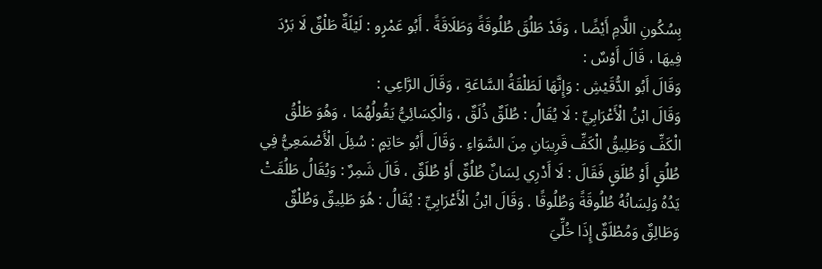بِسُكُونِ اللَّامِ أَيْضًا ، وَقَدْ طَلُقَ طُلُوقَةً وَطَلَاقَةً . أَبُو عَمْرٍو : لَيْلَةٌ طَلْقٌ لَا بَرْدَ فِيهَا ، قَالَ أَوْسٌ :
وَقَالَ أَبُو الدُّقَيْشِ : وَإِنَّهَا لَطَلْقَةُ السَّاعَةِ ، وَقَالَ الرَّاعِي :
وَقَالَ ابْنُ الْأَعْرَابِيِّ : لَا يُقَالُ : طُلَقٌ ذُلَقٌ ، وَالْكِسَائِيُّ يَقُولُهُمَا ، وَهُوَ طَلْقُ الْكَفِّ وَطَلِيقُ الْكَفِّ قَرِيبَانِ مِنَ السَّوَاءِ . وَقَالَ أَبُو حَاتِمٍ : سُئِلَ الْأَصْمَعِيُّ فِي طُلُقٍ أَوْ طُلَقٍ فَقَالَ : لَا أَدْرِي لِسَانٌ طُلُقٌ أَوْ طُلَقٌ ، قَالَ شَمِرٌ : وَيُقَالُ طَلُقَتْ يَدُهُ وَلِسَانُهُ طُلُوقَةً وَطُلُوقًا . وَقَالَ ابْنُ الْأَعْرَابِيِّ : يُقَالُ : هُوَ طَلِيقٌ وَطُلْقٌ وَطَالِقٌ وَمُطْلَقٌ إِذَا خُلِّيَ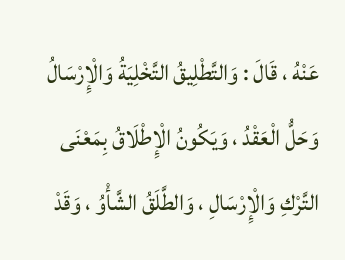عَنْهُ ، قَالَ : وَالتَّطْلِيقُ التَّخْلِيَةُ وَالْإِرْسَالُ وَحَلُّ الْعَقْدُ ، وَيَكُونُ الْإِطْلَاقُ بِمَعْنَى التَّرْكِ وَالْإِرْسَالِ ، وَالطَّلَقُ الشَّأْوُ ، وَقَدْ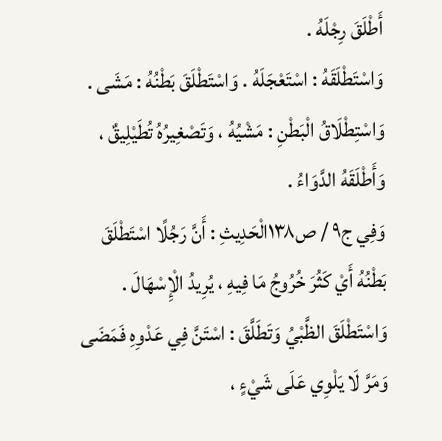أَطْلَقَ رِجْلَهُ .
وَاسْتَطْلَقَهُ : اسْتَعْجَلَهُ . وَاسْتَطْلَقَ بَطْنُهُ : مَشَى . وَاسْتِطْلَاقُ الْبَطْنِ : مَشْيُهُ ، وَتَصْغِيرُهُ تُطَيْلِيقٌ ، وَأَطْلَقَهُ الدَّوَاءُ .
وَفِي ج٩ / ص١٣٨الْحَدِيثِ : أَنَّ رَجُلًا اسْتَطْلَقَ بَطْنُهُ أَيْ كَثُرَ خُرُوجُ مَا فِيهِ ، يُرِيدُ الْإِسْهَالَ . وَاسْتَطْلَقَ الظَّبْيُ وَتَطَلَّقَ : اسْتَنَّ فِي عَدْوِهِ فَمَضَى وَمَرَّ لَا يَلْوِي عَلَى شَيْءٍ ،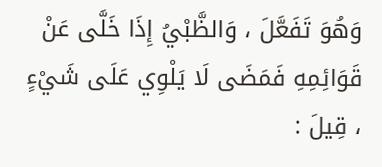وَهُوَ تَفَعَّلَ ، وَالظَّبْيُ إِذَا خَلَّى عَنْ قَوَائِمِهِ فَمَضَى لَا يَلْوِي عَلَى شَيْءٍ ، قِيلَ :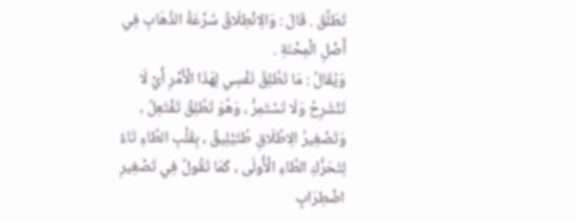تَطَلَّقَ . قَالَ : وَالِانْطِلَاقُ سُرْعَةُ الذَّهَابِ فِي أَصْلِ الْمِحْنَةِ .
وَيُقَالُ : مَا تَطَّلِقُ نَفْسِي لِهَذَا الْأَمْرِ أَيْ لَا تَنْشَرِحُ وَلَا تَسْتَمِرُّ ، وَهُوَ تَطَّلِقُ تَفْتَعِلُ ، وَتَصْغِيرُ الِاطِّلَاقِ طُتَيْلِيقٌ ، بِقَلْبِ الطَّاءِ تَاءً لِتَحَرُّكِ الطَّاءِ الْأُولَى ، كَمَا تَقُولُ فِي تَصْغِيرِ اضْطِرَابٍ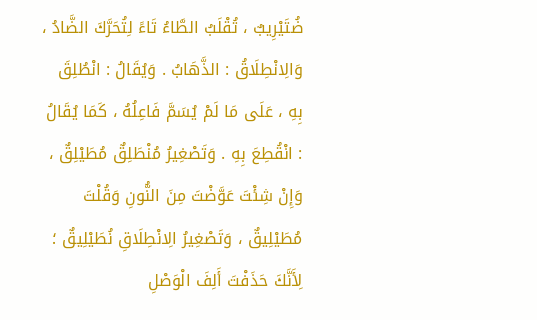ضُتَيْرِيبٌ ، تُقْلَبُ الطَّاءُ تَاءً لِتُحَرَّكَ الضَّادُ ، وَالِانْطِلَاقُ : الذَّهَابُ . وَيُقَالُ : انْطُلِقَ بِهِ ، عَلَى مَا لَمْ يُسَمَّ فَاعِلُهُ ، كَمَا يُقَالُ : انْقُطِعَ بِهِ . وَتَصْغِيرُ مُنْطَلِقٌ مُطَيْلِقٌ ، وَإِنْ شِئْتَ عَوَّضْتَ مِنَ النُّونِ وَقُلْتَ مُطَيْلِيقٌ ، وَتَصْغِيرُ الِانْطِلَاقِ نُطَيْلِيقٌ ؛ لِأَنَّكَ حَذَفْتَ أَلِفَ الْوَصْلِ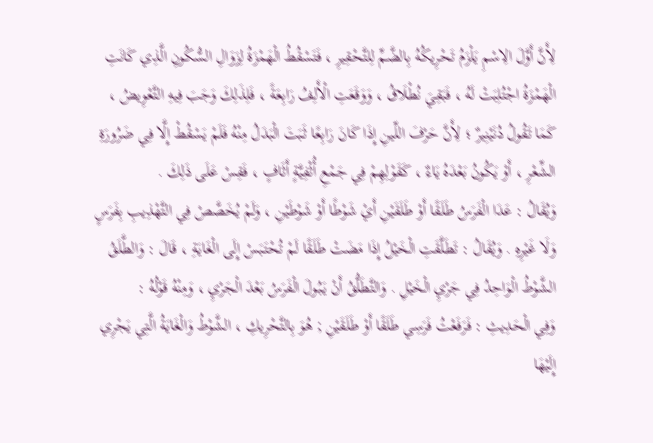لِأَنَّ أَوَّلَ الِاسْمِ يَلْزَمُ تَحْرِيكُهُ بِالضَّمِّ لِلتَّحْقِيرِ ، فَتَسْقُطُ الْهَمْزَةُ لِزَوَالِ السُّكُونِ الَّذِي كَانَتِ الْهَمْزَةُ اجْتُلِبَتْ لَهُ ، فَبَقِيَ نُطْلَاقُ ، وَوَقَعَتِ الْأَلِفُ رَابِعَةً ، فَلِذَلِكَ وَجَبَ فِيهِ التَّعْوِيضُ ، كَمَا تَقُولُ دُنَيْنِيرٌ ؛ لِأَنَّ حَرْفَ اللِّينِ إِذَا كَانَ رَابِعًا ثَبَتَ الْبَدَلُ مِنْهُ فَلَمْ يَسْقُطْ إِلَّا فِي ضَرُورَةِ الشِّعْرِ ، أَوْ يَكُونُ بَعْدَهُ يَاءٌ ، كَقَوْلِهِمْ فِي جَمْعِ أُثْفِيَّةٍ أَثَافٍ ، فَقِسْ عَلَى ذَلِكَ .
وَيُقَالُ : عَدَا الْفَرَسُ طَلَقًا أَوْ طَلَقَيْنِ أَيْ شَوْطًا أَوْ شَوْطَيْنِ ، وَلَمْ يُخَصَّصْ فِي التَّهْذِيبِ بِفَرَسٍ وَلَا غَيْرِهِ . وَيُقَالُ : تَطَلَّقَتِ الْخَيْلُ إِذَا مَضَتْ طَلَقًا لَمْ تُحْتَبَسْ إِلَى الْغَايَةِ ، قَالَ : وَالطَّلَقُ الشَّوْطُ الْوَاحِدُ فِي جَرْيِ الْخَيْلِ . وَالتَّطَلُّقُ أَنْ يَبُولَ الْفَرَسُ بَعْدَ الْجَرْيِ ، وَمِنْهُ قَوْلُهُ :
وَفِي الْحَدِيثِ : فَرَفَعْتُ فَرَسِي طَلَقًا أَوْ طَلَقَيْنِ ; هُوَ بِالتَّحْرِيكِ ، الشَّوْطُ وَالْغَايَةُ الَّتِي يَجْرِي إِلَيْهَا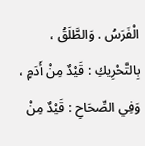الْفَرَسُ . وَالطَّلَقُ ، بِالتَّحْرِيكِ : قَيْدٌ مِنْ أَدَمٍ ، وَفِي الصِّحَاحِ : قَيْدٌ مِنْ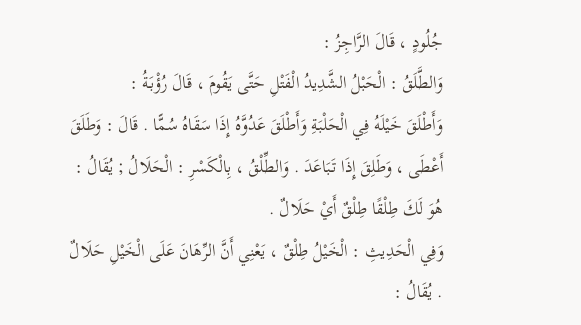جُلُودٍ ، قَالَ الرَّاجِزُ :
وَالطَّلَقُ : الْحَبْلُ الشَّدِيدُ الْفَتْلِ حَتَّى يَقُومَ ، قَالَ رُؤْبَةُ :
وَأَطْلَقَ خَيْلَهُ فِي الْحَلْبَةِ وَأَطْلَقَ عَدُوَّهُ إِذَا سَقَاهُ سُمًّا . قَالَ : وَطَلَقَ أَعْطَى ، وَطَلِقَ إِذَا تَبَاعَدَ . وَالطِّلْقُ ، بِالْكَسْرِ : الْحَلَالُ ; يُقَالُ : هُوَ لَكَ طِلْقًا طِلْقٌ أَيْ حَلَالٌ .
وَفِي الْحَدِيثِ : الْخَيْلُ طِلْقٌ ، يَعْنِي أَنَّ الرِّهَانَ عَلَى الْخَيْلِ حَلَالٌ . يُقَالُ :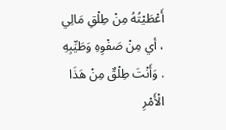أَعْطَيْتُهُ مِنْ طِلْقِ مَالِي ، أي مِنْ صَفْوِهِ وَطَيِّبِهِ . وَأَنْتَ طِلْقٌ مِنْ هَذَا الْأَمْرِ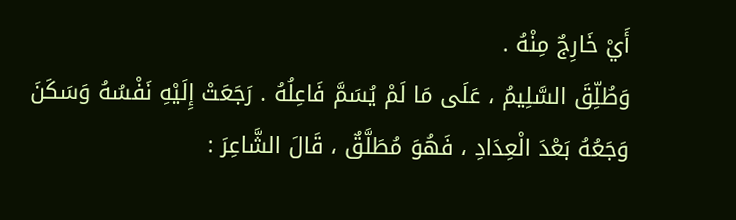أَيْ خَارِجٌ مِنْهُ .
وَطُلِّقَ السَّلِيمُ ، عَلَى مَا لَمْ يُسَمَّ فَاعِلُهُ . رَجَعَتْ إِلَيْهِ نَفْسُهُ وَسَكَنَ وَجَعُهُ بَعْدَ الْعِدَادِ ، فَهُوَ مُطَلَّقٌ ، قَالَ الشَّاعِرَ :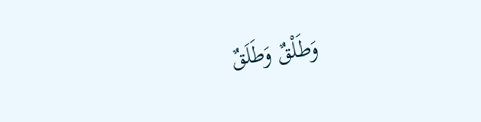وَطَلْقٌ وَطَلَقٌ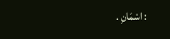: اسْمَانِ .